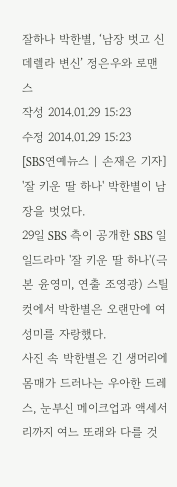잘하나 박한별, ‘남장 벗고 신데렐라 변신’ 정은우와 로맨스
작성 2014.01.29 15:23
수정 2014.01.29 15:23
[SBS연예뉴스 | 손재은 기자] '잘 키운 딸 하나' 박한별이 남장을 벗었다.
29일 SBS 측이 공개한 SBS 일일드라마 '잘 키운 딸 하나'(극본 윤영미, 연출 조영광) 스틸 컷에서 박한별은 오랜만에 여성미를 자랑했다.
사진 속 박한별은 긴 생머리에 몸매가 드러나는 우아한 드레스, 눈부신 메이크업과 액세서리까지 여느 또래와 다를 것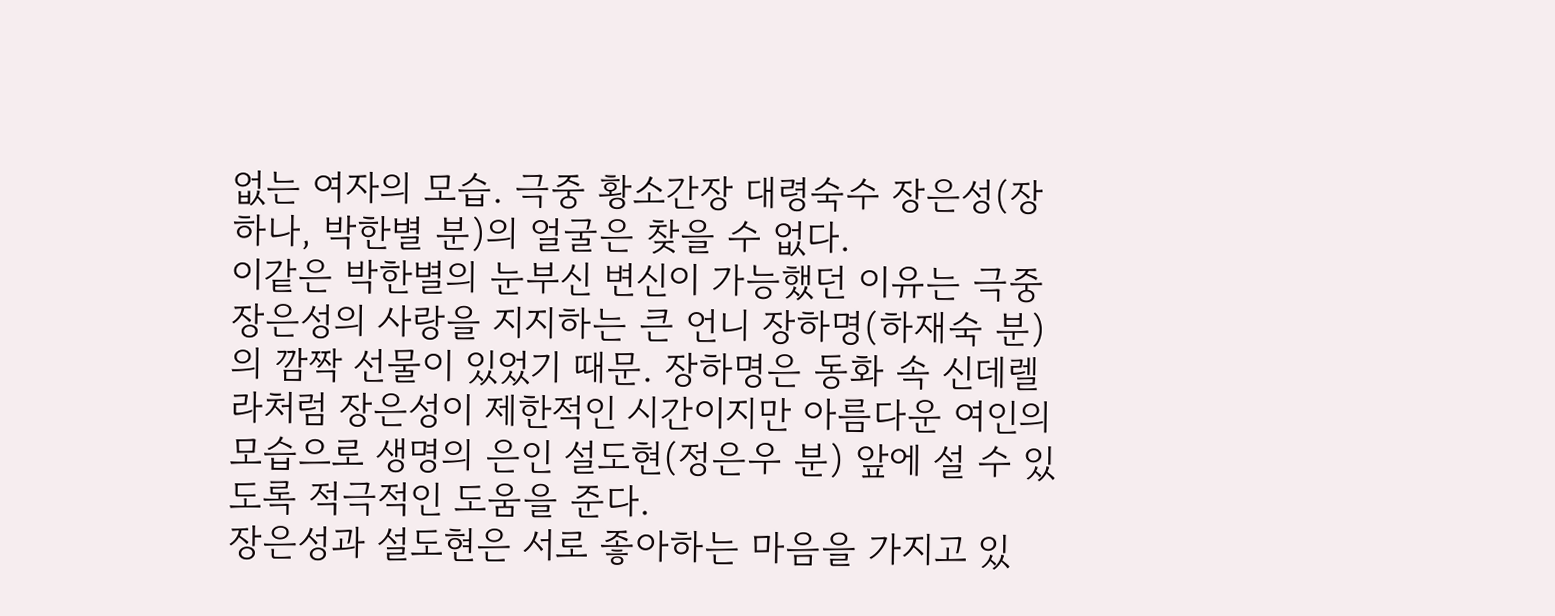없는 여자의 모습. 극중 황소간장 대령숙수 장은성(장하나, 박한별 분)의 얼굴은 찾을 수 없다.
이같은 박한별의 눈부신 변신이 가능했던 이유는 극중 장은성의 사랑을 지지하는 큰 언니 장하명(하재숙 분)의 깜짝 선물이 있었기 때문. 장하명은 동화 속 신데렐라처럼 장은성이 제한적인 시간이지만 아름다운 여인의 모습으로 생명의 은인 설도현(정은우 분) 앞에 설 수 있도록 적극적인 도움을 준다.
장은성과 설도현은 서로 좋아하는 마음을 가지고 있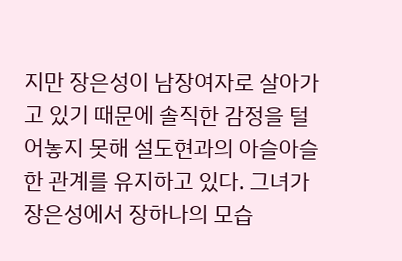지만 장은성이 남장여자로 살아가고 있기 때문에 솔직한 감정을 털어놓지 못해 설도현과의 아슬아슬한 관계를 유지하고 있다. 그녀가 장은성에서 장하나의 모습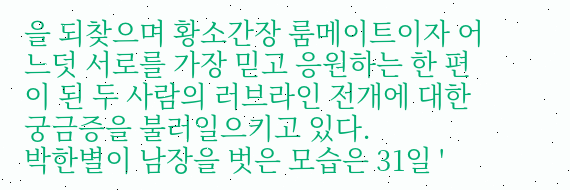을 되찾으며 황소간장 룸메이트이자 어느덧 서로를 가장 믿고 응원하는 한 편이 된 두 사람의 러브라인 전개에 대한 궁금증을 불러일으키고 있다.
박한별이 남장을 벗은 모습은 31일 '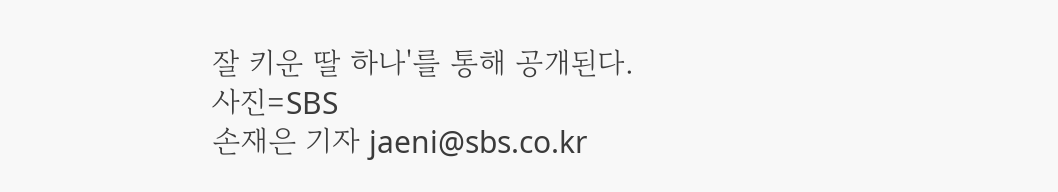잘 키운 딸 하나'를 통해 공개된다.
사진=SBS
손재은 기자 jaeni@sbs.co.kr